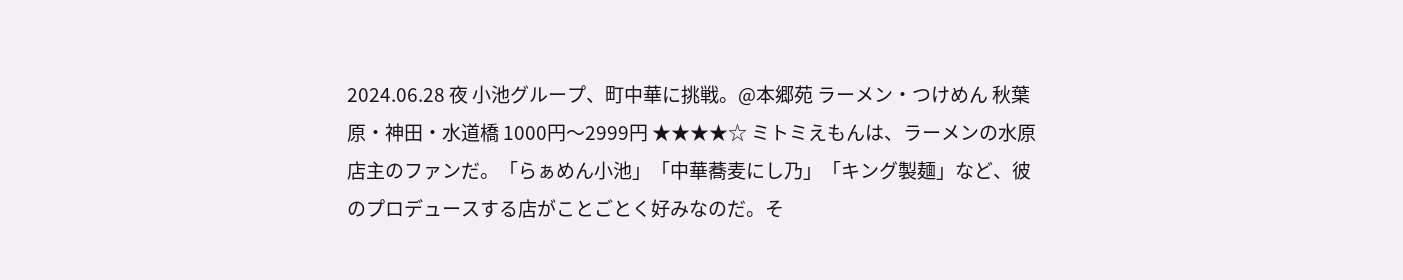2024.06.28 夜 小池グループ、町中華に挑戦。@本郷苑 ラーメン・つけめん 秋葉原・神田・水道橋 1000円〜2999円 ★★★★☆ ミトミえもんは、ラーメンの水原店主のファンだ。「らぁめん小池」「中華蕎麦にし乃」「キング製麺」など、彼のプロデュースする店がことごとく好みなのだ。そ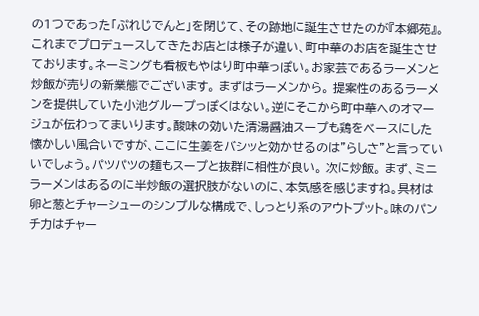の1つであった「ぷれじでんと」を閉じて、その跡地に誕生させたのが『本郷苑』。 これまでプロデュースしてきたお店とは様子が違い、町中華のお店を誕生させております。ネーミングも看板もやはり町中華っぽい。お家芸であるラーメンと炒飯が売りの新業態でございます。 まずはラーメンから。 提案性のあるラーメンを提供していた小池グループっぽくはない。逆にそこから町中華へのオマージュが伝わってまいります。酸味の効いた清湯醤油スープも鶏をベースにした懐かしい風合いですが、ここに生姜をバシッと効かせるのは”らしさ”と言っていいでしょう。パツパツの麺もスープと抜群に相性が良い。 次に炒飯。 まず、ミニラーメンはあるのに半炒飯の選択肢がないのに、本気感を感じますね。具材は卵と葱とチャーシューのシンプルな構成で、しっとり系のアウトプット。味のパンチ力はチャー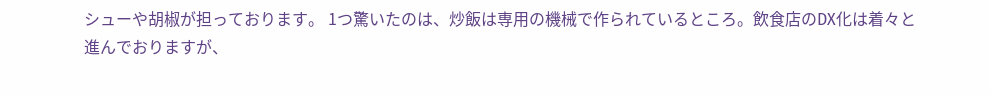シューや胡椒が担っております。 1つ驚いたのは、炒飯は専用の機械で作られているところ。飲食店のDX化は着々と進んでおりますが、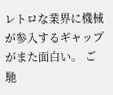レトロな業界に機械が参入するギャップがまた面白い。 ご馳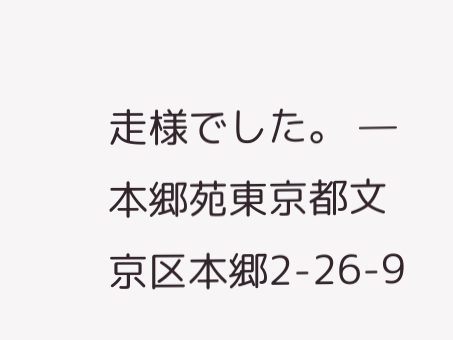走様でした。 — 本郷苑東京都文京区本郷2-26-9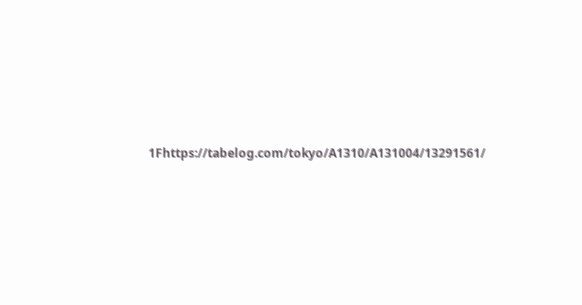1Fhttps://tabelog.com/tokyo/A1310/A131004/13291561/